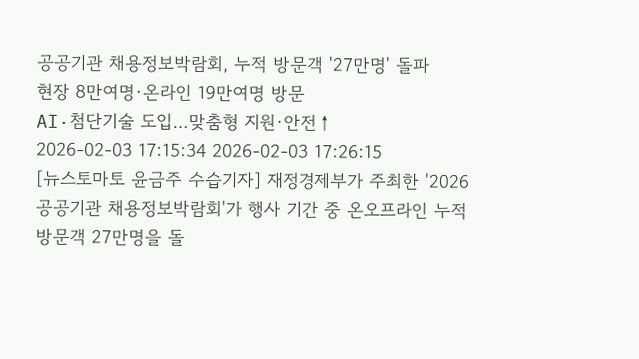공공기관 채용정보박람회, 누적 방문객 '27만명' 돌파
현장 8만여명·온라인 19만여명 방문
AI·첨단기술 도입…맞춤형 지원·안전↑
2026-02-03 17:15:34 2026-02-03 17:26:15
[뉴스토마토 윤금주 수습기자] 재정경제부가 주최한 '2026 공공기관 채용정보박람회'가 행사 기간 중 온오프라인 누적 방문객 27만명을 돌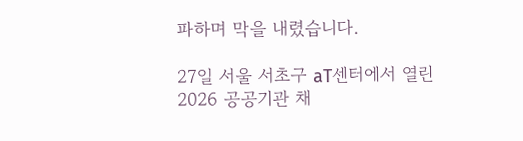파하며 막을 내렸습니다.

27일 서울 서초구 aT센터에서 열린 2026 공공기관 채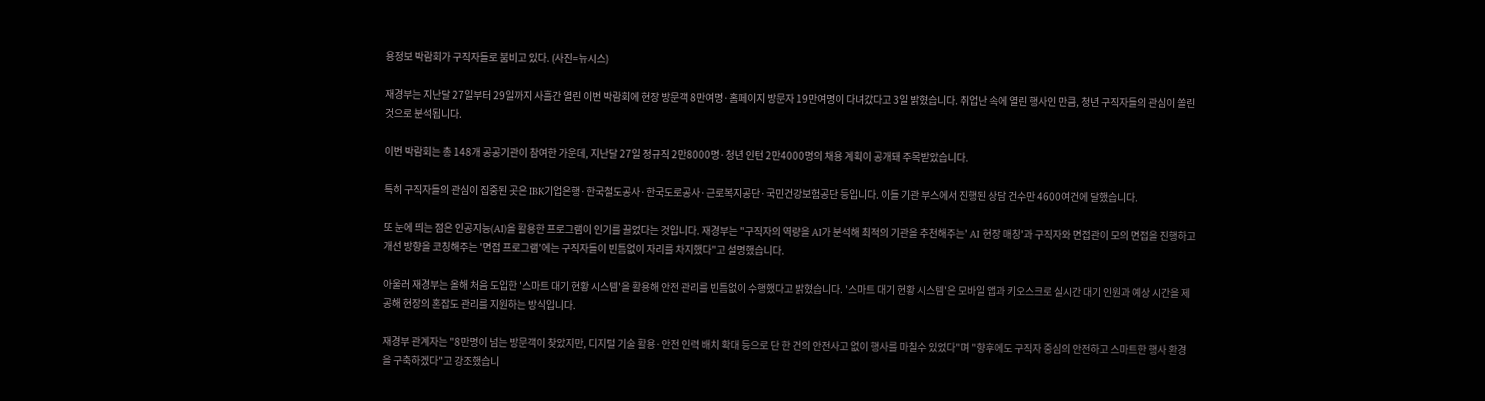용정보 박람회가 구직자들로 붐비고 있다. (사진=뉴시스)

재경부는 지난달 27일부터 29일까지 사흘간 열린 이번 박람회에 현장 방문객 8만여명·홈페이지 방문자 19만여명이 다녀갔다고 3일 밝혔습니다. 취업난 속에 열린 행사인 만큼, 청년 구직자들의 관심이 쏠린 것으로 분석됩니다.

이번 박람회는 총 148개 공공기관이 참여한 가운데, 지난달 27일 정규직 2만8000명·청년 인턴 2만4000명의 채용 계획이 공개돼 주목받았습니다.

특히 구직자들의 관심이 집중된 곳은 IBK기업은행·한국철도공사·한국도로공사·근로복지공단·국민건강보험공단 등입니다. 이들 기관 부스에서 진행된 상담 건수만 4600여건에 달했습니다.

또 눈에 띄는 점은 인공지능(AI)을 활용한 프로그램이 인기를 끌었다는 것입니다. 재경부는 "구직자의 역량을 AI가 분석해 최적의 기관을 추천해주는' AI 현장 매칭'과 구직자와 면접관이 모의 면접을 진행하고 개선 방향을 코칭해주는 '면접 프로그램'에는 구직자들이 빈틈없이 자리를 차지했다"고 설명했습니다.

아울러 재경부는 올해 처음 도입한 '스마트 대기 현황 시스템'을 활용해 안전 관리를 빈틈없이 수행했다고 밝혔습니다. '스마트 대기 현황 시스템'은 모바일 앱과 키오스크로 실시간 대기 인원과 예상 시간을 제공해 현장의 혼잡도 관리를 지원하는 방식입니다.

재경부 관계자는 "8만명이 넘는 방문객이 찾았지만, 디지털 기술 활용·안전 인력 배치 확대 등으로 단 한 건의 안전사고 없이 행사를 마칠수 있었다"며 "향후에도 구직자 중심의 안전하고 스마트한 행사 환경을 구축하겠다"고 강조했습니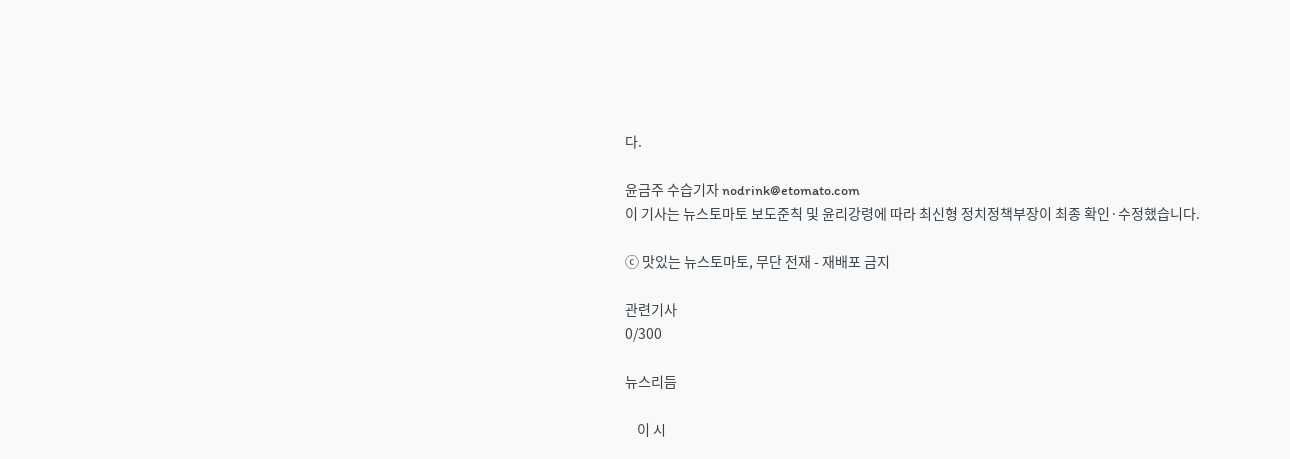다.

윤금주 수습기자 nodrink@etomato.com
이 기사는 뉴스토마토 보도준칙 및 윤리강령에 따라 최신형 정치정책부장이 최종 확인·수정했습니다.

ⓒ 맛있는 뉴스토마토, 무단 전재 - 재배포 금지

관련기사
0/300

뉴스리듬

    이 시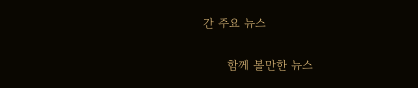간 주요 뉴스

      함께 볼만한 뉴스